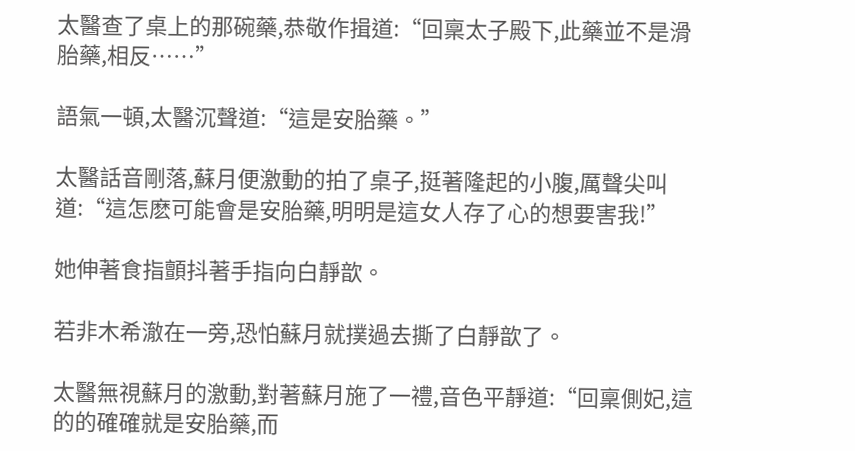太醫查了桌上的那碗藥,恭敬作揖道:“回稟太子殿下,此藥並不是滑胎藥,相反……”

語氣一頓,太醫沉聲道:“這是安胎藥。”

太醫話音剛落,蘇月便激動的拍了桌子,挺著隆起的小腹,厲聲尖叫道:“這怎麽可能會是安胎藥,明明是這女人存了心的想要害我!”

她伸著食指顫抖著手指向白靜歆。

若非木希澈在一旁,恐怕蘇月就撲過去撕了白靜歆了。

太醫無視蘇月的激動,對著蘇月施了一禮,音色平靜道:“回稟側妃,這的的確確就是安胎藥,而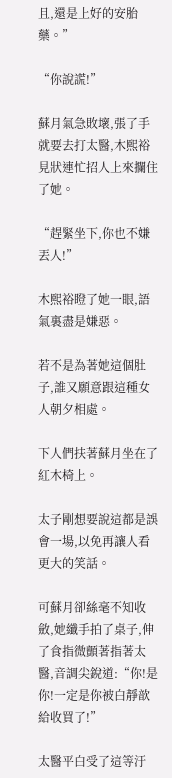且,還是上好的安胎藥。”

“你說謊!”

蘇月氣急敗壞,張了手就要去打太醫,木熙裕見狀連忙招人上來攔住了她。

“趕緊坐下,你也不嫌丟人!”

木熙裕瞪了她一眼,語氣裏盡是嫌惡。

若不是為著她這個肚子,誰又願意跟這種女人朝夕相處。

下人們扶著蘇月坐在了紅木椅上。

太子剛想要說這都是誤會一場,以免再讓人看更大的笑話。

可蘇月卻絲毫不知收斂,她纖手拍了桌子,伸了食指微顫著指著太醫,音調尖銳道:“你!是你!一定是你被白靜歆給收買了!”

太醫平白受了這等汙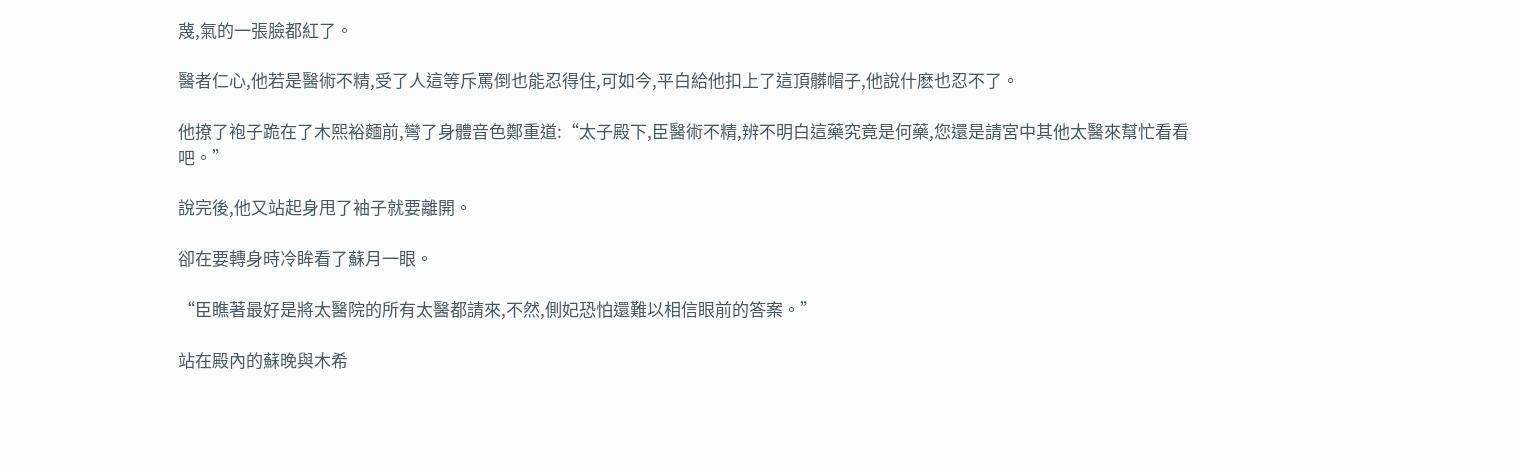蔑,氣的一張臉都紅了。

醫者仁心,他若是醫術不精,受了人這等斥罵倒也能忍得住,可如今,平白給他扣上了這頂髒帽子,他說什麽也忍不了。

他撩了袍子跪在了木熙裕麵前,彎了身體音色鄭重道:“太子殿下,臣醫術不精,辨不明白這藥究竟是何藥,您還是請宮中其他太醫來幫忙看看吧。”

說完後,他又站起身甩了袖子就要離開。

卻在要轉身時冷眸看了蘇月一眼。

“臣瞧著最好是將太醫院的所有太醫都請來,不然,側妃恐怕還難以相信眼前的答案。”

站在殿內的蘇晚與木希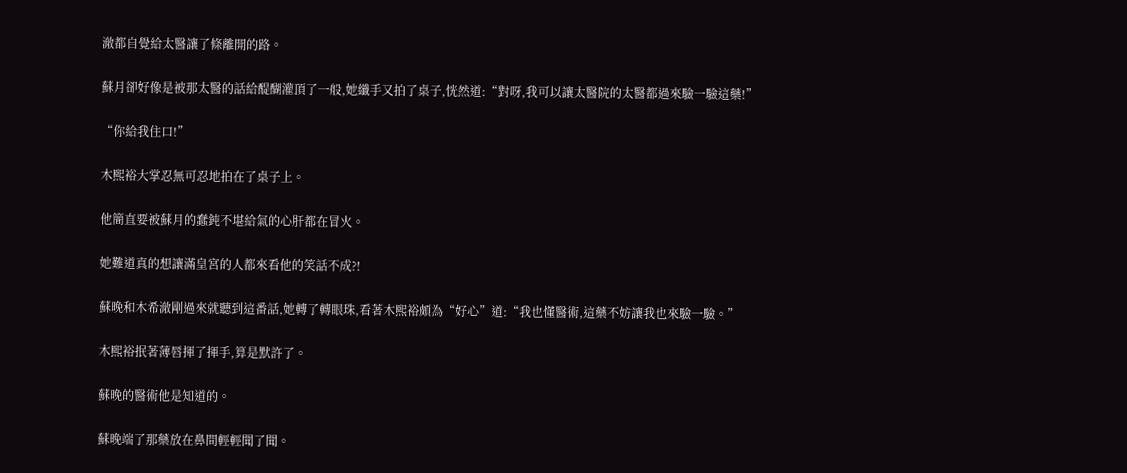澈都自覺給太醫讓了條離開的路。

蘇月卻好像是被那太醫的話給醍醐灌頂了一般,她纖手又拍了桌子,恍然道:“對呀,我可以讓太醫院的太醫都過來驗一驗這藥!”

“你給我住口!”

木熙裕大掌忍無可忍地拍在了桌子上。

他簡直要被蘇月的蠢鈍不堪給氣的心肝都在冒火。

她難道真的想讓滿皇宮的人都來看他的笑話不成?!

蘇晚和木希澈剛過來就聽到這番話,她轉了轉眼珠,看著木熙裕頗為“好心”道:“我也懂醫術,這藥不妨讓我也來驗一驗。”

木熙裕抿著薄唇揮了揮手,算是默許了。

蘇晚的醫術他是知道的。

蘇晚端了那藥放在鼻間輕輕聞了聞。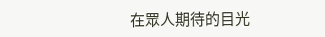在眾人期待的目光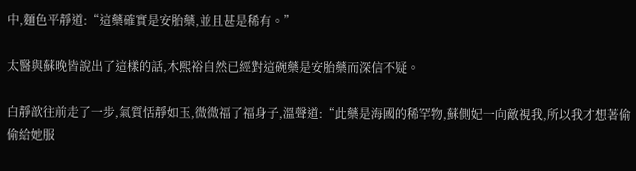中,麵色平靜道:“這藥確實是安胎藥,並且甚是稀有。”

太醫與蘇晚皆說出了這樣的話,木熙裕自然已經對這碗藥是安胎藥而深信不疑。

白靜歆往前走了一步,氣質恬靜如玉,微微福了福身子,溫聲道:“此藥是海國的稀罕物,蘇側妃一向敵視我,所以我才想著偷偷給她服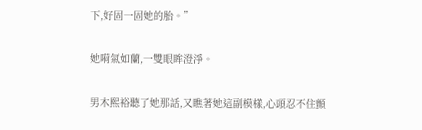下,好固一固她的胎。”

她嗬氣如蘭,一雙眼眸澄淨。

男木熙裕聽了她那話,又瞧著她這副模樣,心頭忍不住顫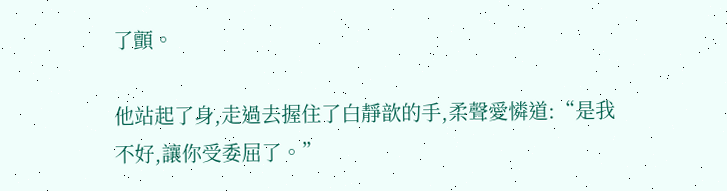了顫。

他站起了身,走過去握住了白靜歆的手,柔聲愛憐道:“是我不好,讓你受委屈了。”